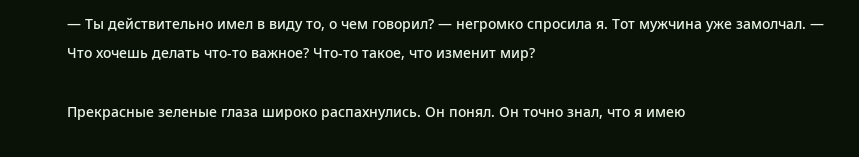— Ты действительно имел в виду то, о чем говорил? — негромко спросила я. Тот мужчина уже замолчал. — Что хочешь делать что-то важное? Что-то такое, что изменит мир?

Прекрасные зеленые глаза широко распахнулись. Он понял. Он точно знал, что я имею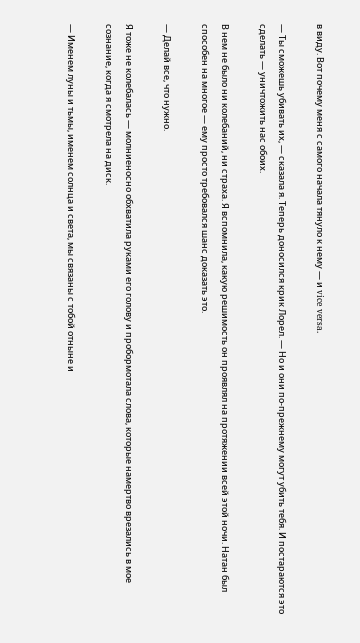в виду. Вот почему меня с самого начала тянуло к нему — и vice versa.

— Ты сможешь убивать их, — сказала я. Теперь доносился крик Лорел. — Но и они по-прежнему могут убить тебя. И постараются это сделать — уничтожить нас обоих.

В нем не было ни колебаний, ни страха. Я вспомнила, какую решимость он проявлял на протяжении всей этой ночи. Натан был способен на многое — ему просто требовался шанс доказать это.

— Делай все, что нужно.

Я тоже не колебалась — молниеносно обхватила руками его голову и пробормотала слова, которые намертво врезались в мое сознание, когда я смотрела на диск.

— Именем луны и тьмы, именем солнца и света, мы связаны с тобой отныне и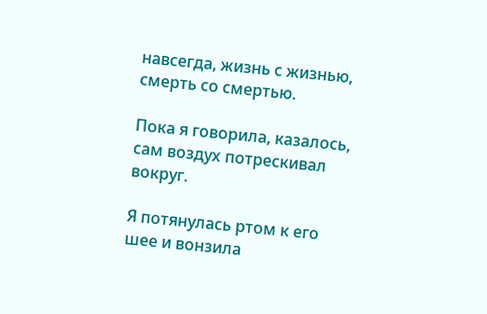навсегда, жизнь с жизнью, смерть со смертью.

Пока я говорила, казалось, сам воздух потрескивал вокруг.

Я потянулась ртом к его шее и вонзила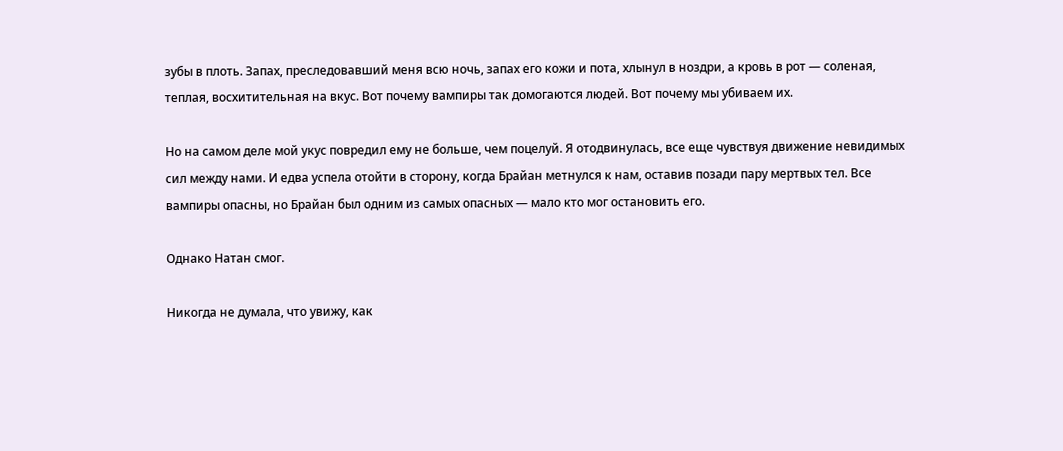зубы в плоть. Запах, преследовавший меня всю ночь, запах его кожи и пота, хлынул в ноздри, а кровь в рот — соленая, теплая, восхитительная на вкус. Вот почему вампиры так домогаются людей. Вот почему мы убиваем их.

Но на самом деле мой укус повредил ему не больше, чем поцелуй. Я отодвинулась, все еще чувствуя движение невидимых сил между нами. И едва успела отойти в сторону, когда Брайан метнулся к нам, оставив позади пару мертвых тел. Все вампиры опасны, но Брайан был одним из самых опасных — мало кто мог остановить его.

Однако Натан смог.

Никогда не думала, что увижу, как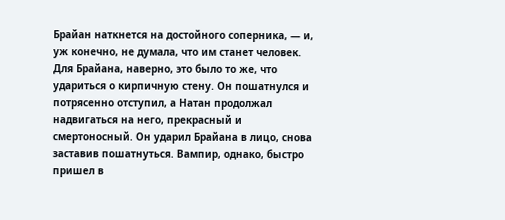Брайан наткнется на достойного соперника, — и, уж конечно, не думала, что им станет человек. Для Брайана, наверно, это было то же, что удариться о кирпичную стену. Он пошатнулся и потрясенно отступил, а Натан продолжал надвигаться на него, прекрасный и смертоносный. Он ударил Брайана в лицо, снова заставив пошатнуться. Вампир, однако, быстро пришел в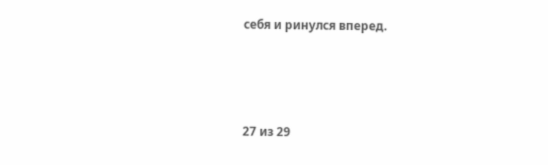себя и ринулся вперед.



27 из 29